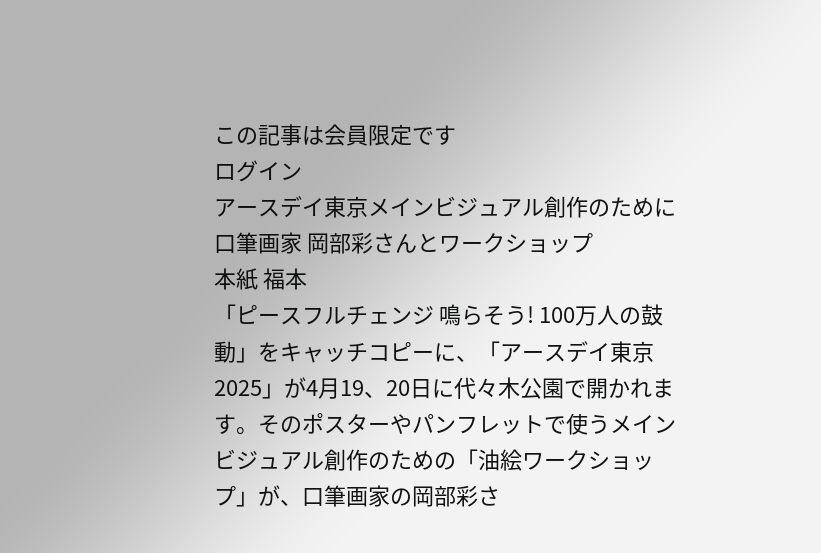この記事は会員限定です
ログイン
アースデイ東京メインビジュアル創作のために 口筆画家 岡部彩さんとワークショップ
本紙 福本
「ピースフルチェンジ 鳴らそう! 100万人の鼓動」をキャッチコピーに、「アースデイ東京2025」が4月19、20日に代々木公園で開かれます。そのポスターやパンフレットで使うメインビジュアル創作のための「油絵ワークショップ」が、口筆画家の岡部彩さ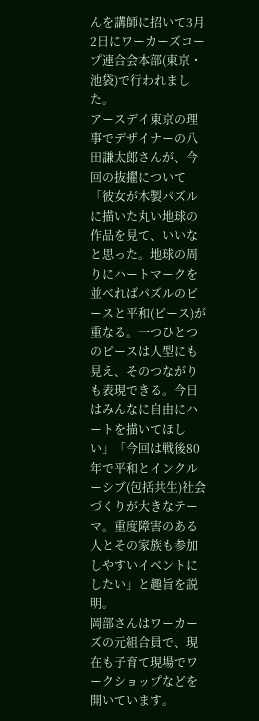んを講師に招いて3月2日にワーカーズコープ連合会本部(東京・池袋)で行われました。
アースデイ東京の理事でデザイナーの八田謙太郎さんが、今回の抜擢について「彼女が木製パズルに描いた丸い地球の作品を見て、いいなと思った。地球の周りにハートマークを並べればパズルのピースと平和(ピース)が重なる。一つひとつのピースは人型にも見え、そのつながりも表現できる。今日はみんなに自由にハートを描いてほしい」「今回は戦後80年で平和とインクルーシブ(包括共生)社会づくりが大きなテーマ。重度障害のある人とその家族も参加しやすいイベントにしたい」と趣旨を説明。
岡部さんはワーカーズの元組合員で、現在も子育て現場でワークショップなどを開いています。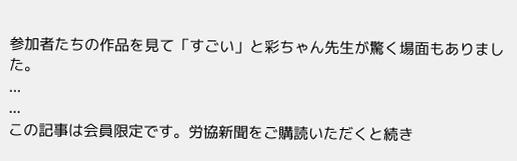参加者たちの作品を見て「すごい」と彩ちゃん先生が驚く場面もありました。
...
...
この記事は会員限定です。労協新聞をご購読いただくと続き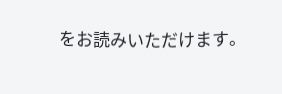をお読みいただけます。